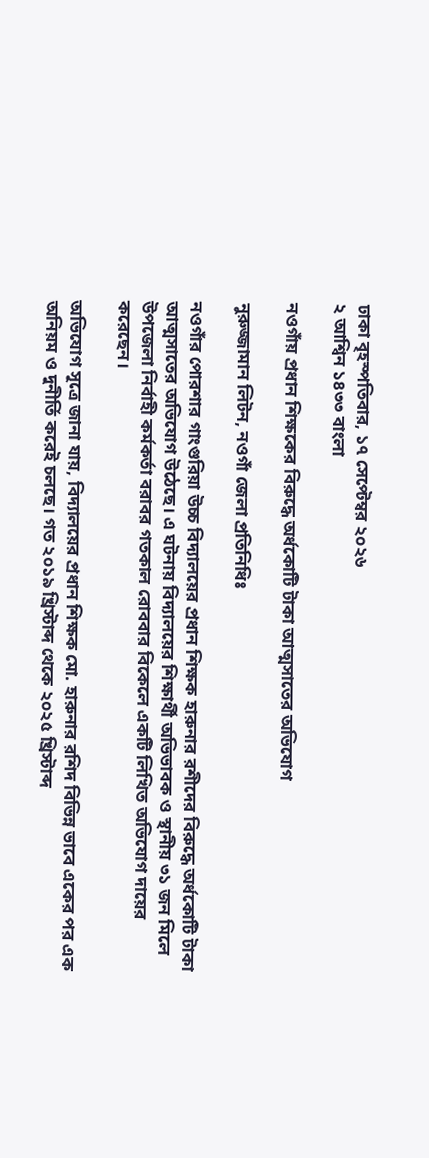ঢাকা বৃহস্পতিবার, ১৭ সেপ্টেম্বর ২০২৬
২ আশ্বিন ১৪৩৩ বাংলা

নওগাঁয় প্রধান শিক্ষকের বিরুদ্ধে অর্ধকোটি টাকা আত্মসাতের অভিযোগ

নুরুজ্জামান লিটন, নওগাঁ জেলা প্রতিনিধিঃ

নওগাঁর পোরশার গাংগুরিয়া উচ্চ বিদ্যালয়ের প্রধান শিক্ষক হারুনার রশীদের বিরুদ্ধে অর্ধকোটি টাকা আত্মসাতের অভিযোগ উঠেছে। এ ঘটনায় বিদ্যালয়ের শিক্ষার্থী অভিভাবক ও স্থানীয় ৩১ জন মিলে উপজেলা নির্বাহী কর্মকর্তা বরাবর গতকাল রোববার বিকেলে একটি লিখিত অভিযোগ দায়ের করেছেন।

অভিযোগ সূত্রে জানা যায়, বিদ্যালয়ের প্রধান শিক্ষক মো. হারুনার রশিদ বিভিন্ন ভাবে একের পর এক অনিয়ম ও দুনীর্তি করেই চলছে। গত ২০১৯ খ্রিস্টাব্দ থেকে ২০২৫ খ্রিস্টাব্দ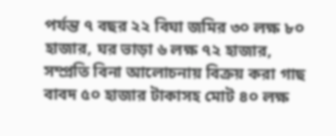পর্যন্ত ৭ বছর ২২ বিঘা জমির ৩০ লক্ষ ৮০ হাজার, ঘর ভাড়া ৬ লক্ষ ৭২ হাজার, সম্প্রতি বিনা আলোচনায় বিক্রয় করা গাছ বাবদ ৫০ হাজার টাকাসহ মোট ৪০ লক্ষ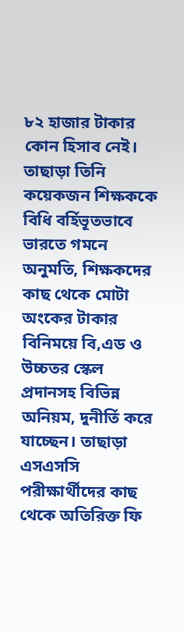৮২ হাজার টাকার কোন হিসাব নেই। তাছাড়া তিনি কয়েকজন শিক্ষককে বিধি বর্হিভূতভাবে ভারতে গমনে অনুমতি, শিক্ষকদের কাছ থেকে মোটা অংকের টাকার বিনিময়ে বি,এড ও উচ্চতর স্কেল প্রদানসহ বিভিন্ন অনিয়ম, দুনীর্তি করে যাচ্ছেন। তাছাড়া এসএসসি পরীক্ষার্থীদের কাছ থেকে অতিরিক্ত ফি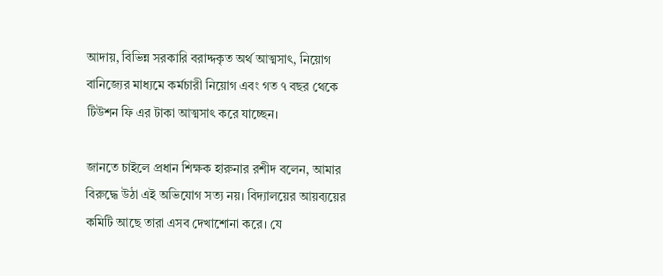আদায়, বিভিন্ন সরকারি বরাদ্দকৃত অর্থ আত্মসাৎ, নিয়োগ বানিজ্যের মাধ্যমে কর্মচারী নিয়োগ এবং গত ৭ বছর থেকে টিউশন ফি এর টাকা আত্মসাৎ করে যাচ্ছেন।

জানতে চাইলে প্রধান শিক্ষক হারুনার রশীদ বলেন, আমার বিরুদ্ধে উঠা এই অভিযোগ সত্য নয়। বিদ্যালয়ের আয়ব্যয়ের কমিটি আছে তারা এসব দেখাশোনা করে। যে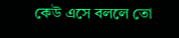কেউ এসে বললে তো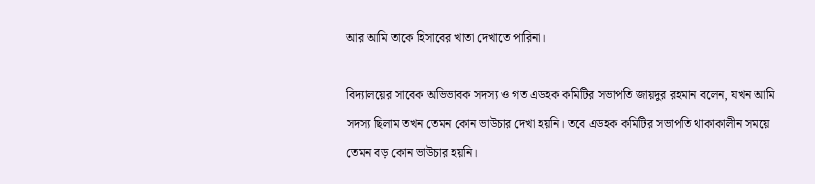আর আমি তাকে হিসাবের খাতা দেখাতে পারিনা।

বিদ্যালয়ের সাবেক অভিভাবক সদস্য ও গত এডহক কমিটির সভাপতি জায়দুর রহমান বলেন, যখন আমি সদস্য ছিলাম তখন তেমন কোন ভাউচার দেখা হয়নি। তবে এডহক কমিটির সভাপতি থাকাকালীন সময়ে তেমন বড় কোন ভাউচার হয়নি।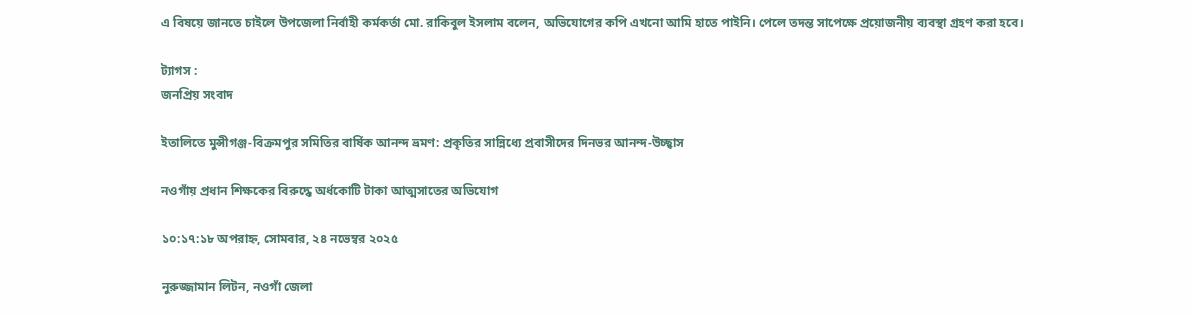এ বিষয়ে জানতে চাইলে উপজেলা নির্বাহী কর্মকর্তা মো. রাকিবুল ইসলাম বলেন, অভিযোগের কপি এখনো আমি হাতে পাইনি। পেলে তদন্ত সাপেক্ষে প্রয়োজনীয় ব্যবস্থা গ্রহণ করা হবে।

ট্যাগস :
জনপ্রিয় সংবাদ

ইতালিতে মুন্সীগঞ্জ-বিক্রমপুর সমিতির বার্ষিক আনন্দ ভ্রমণ: প্রকৃতির সান্নিধ্যে প্রবাসীদের দিনভর আনন্দ-উচ্ছ্বাস

নওগাঁয় প্রধান শিক্ষকের বিরুদ্ধে অর্ধকোটি টাকা আত্মসাতের অভিযোগ

১০:১৭:১৮ অপরাহ্ন, সোমবার, ২৪ নভেম্বর ২০২৫

নুরুজ্জামান লিটন, নওগাঁ জেলা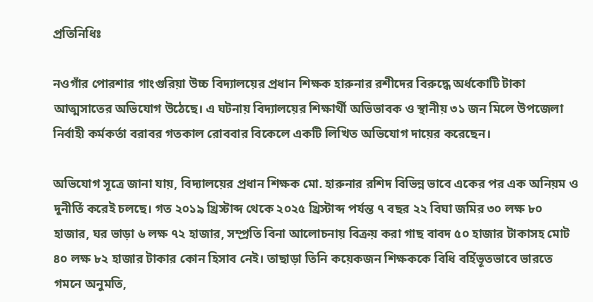প্রতিনিধিঃ

নওগাঁর পোরশার গাংগুরিয়া উচ্চ বিদ্যালয়ের প্রধান শিক্ষক হারুনার রশীদের বিরুদ্ধে অর্ধকোটি টাকা আত্মসাতের অভিযোগ উঠেছে। এ ঘটনায় বিদ্যালয়ের শিক্ষার্থী অভিভাবক ও স্থানীয় ৩১ জন মিলে উপজেলা নির্বাহী কর্মকর্তা বরাবর গতকাল রোববার বিকেলে একটি লিখিত অভিযোগ দায়ের করেছেন।

অভিযোগ সূত্রে জানা যায়, বিদ্যালয়ের প্রধান শিক্ষক মো. হারুনার রশিদ বিভিন্ন ভাবে একের পর এক অনিয়ম ও দুনীর্তি করেই চলছে। গত ২০১৯ খ্রিস্টাব্দ থেকে ২০২৫ খ্রিস্টাব্দ পর্যন্ত ৭ বছর ২২ বিঘা জমির ৩০ লক্ষ ৮০ হাজার, ঘর ভাড়া ৬ লক্ষ ৭২ হাজার, সম্প্রতি বিনা আলোচনায় বিক্রয় করা গাছ বাবদ ৫০ হাজার টাকাসহ মোট ৪০ লক্ষ ৮২ হাজার টাকার কোন হিসাব নেই। তাছাড়া তিনি কয়েকজন শিক্ষককে বিধি বর্হিভূতভাবে ভারতে গমনে অনুমতি,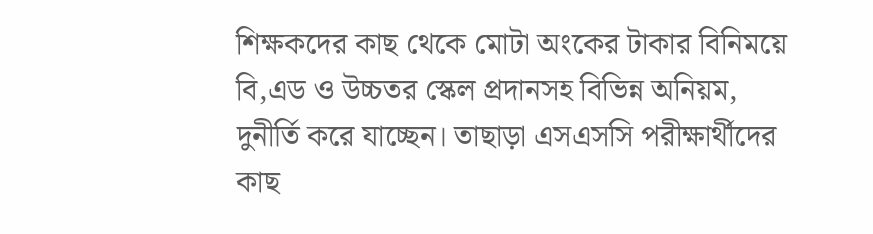শিক্ষকদের কাছ থেকে মোটা অংকের টাকার বিনিময়ে বি,এড ও উচ্চতর স্কেল প্রদানসহ বিভিন্ন অনিয়ম, দুনীর্তি করে যাচ্ছেন। তাছাড়া এসএসসি পরীক্ষার্থীদের কাছ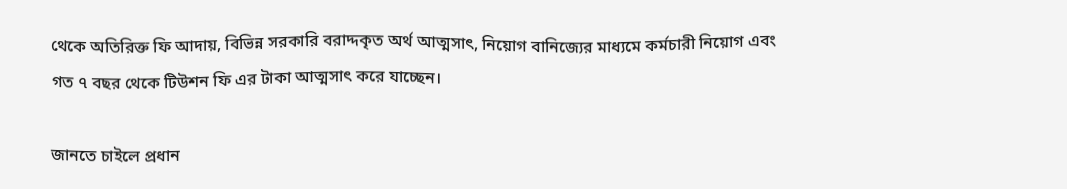থেকে অতিরিক্ত ফি আদায়, বিভিন্ন সরকারি বরাদ্দকৃত অর্থ আত্মসাৎ, নিয়োগ বানিজ্যের মাধ্যমে কর্মচারী নিয়োগ এবং গত ৭ বছর থেকে টিউশন ফি এর টাকা আত্মসাৎ করে যাচ্ছেন।

জানতে চাইলে প্রধান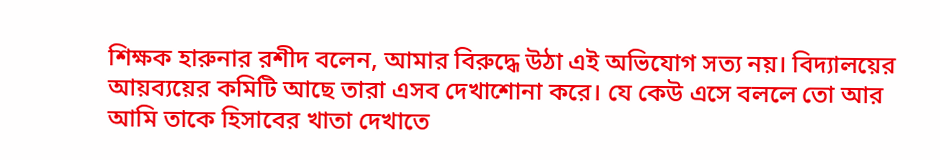শিক্ষক হারুনার রশীদ বলেন, আমার বিরুদ্ধে উঠা এই অভিযোগ সত্য নয়। বিদ্যালয়ের আয়ব্যয়ের কমিটি আছে তারা এসব দেখাশোনা করে। যে কেউ এসে বললে তো আর আমি তাকে হিসাবের খাতা দেখাতে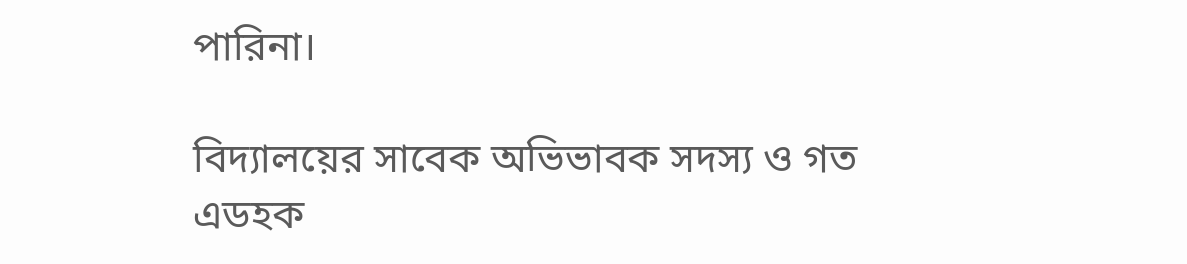পারিনা।

বিদ্যালয়ের সাবেক অভিভাবক সদস্য ও গত এডহক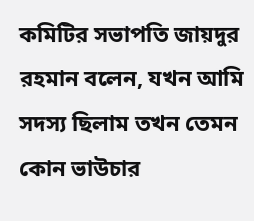কমিটির সভাপতি জায়দুর রহমান বলেন, যখন আমি সদস্য ছিলাম তখন তেমন কোন ভাউচার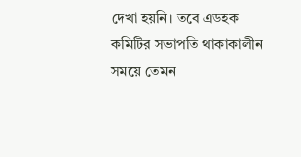দেখা হয়নি। তবে এডহক কমিটির সভাপতি থাকাকালীন সময়ে তেমন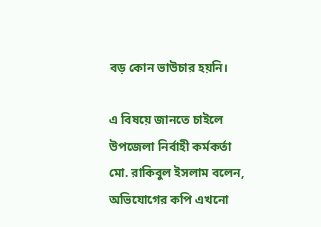বড় কোন ভাউচার হয়নি।

এ বিষয়ে জানতে চাইলে উপজেলা নির্বাহী কর্মকর্তা মো. রাকিবুল ইসলাম বলেন, অভিযোগের কপি এখনো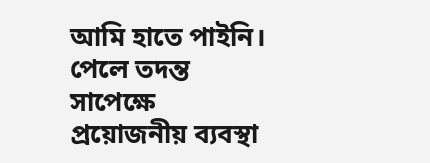আমি হাতে পাইনি। পেলে তদন্ত সাপেক্ষে প্রয়োজনীয় ব্যবস্থা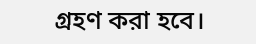গ্রহণ করা হবে।